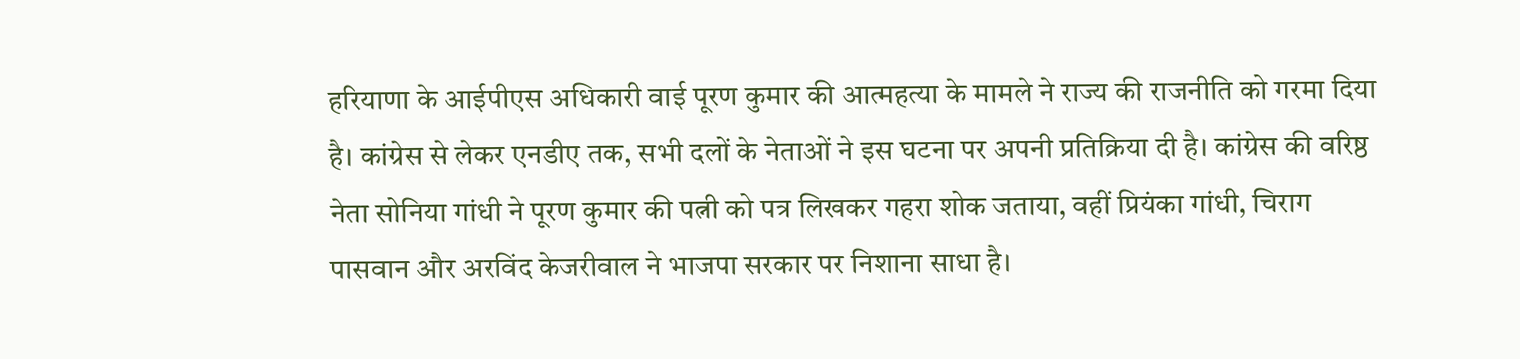हरियाणा के आईपीएस अधिकारी वाई पूरण कुमार की आत्महत्या के मामले ने राज्य की राजनीति को गरमा दिया है। कांग्रेस से लेकर एनडीए तक, सभी दलों के नेताओं ने इस घटना पर अपनी प्रतिक्रिया दी है। कांग्रेस की वरिष्ठ नेता सोनिया गांधी ने पूरण कुमार की पत्नी को पत्र लिखकर गहरा शोक जताया, वहीं प्रियंका गांधी, चिराग पासवान और अरविंद केजरीवाल ने भाजपा सरकार पर निशाना साधा है।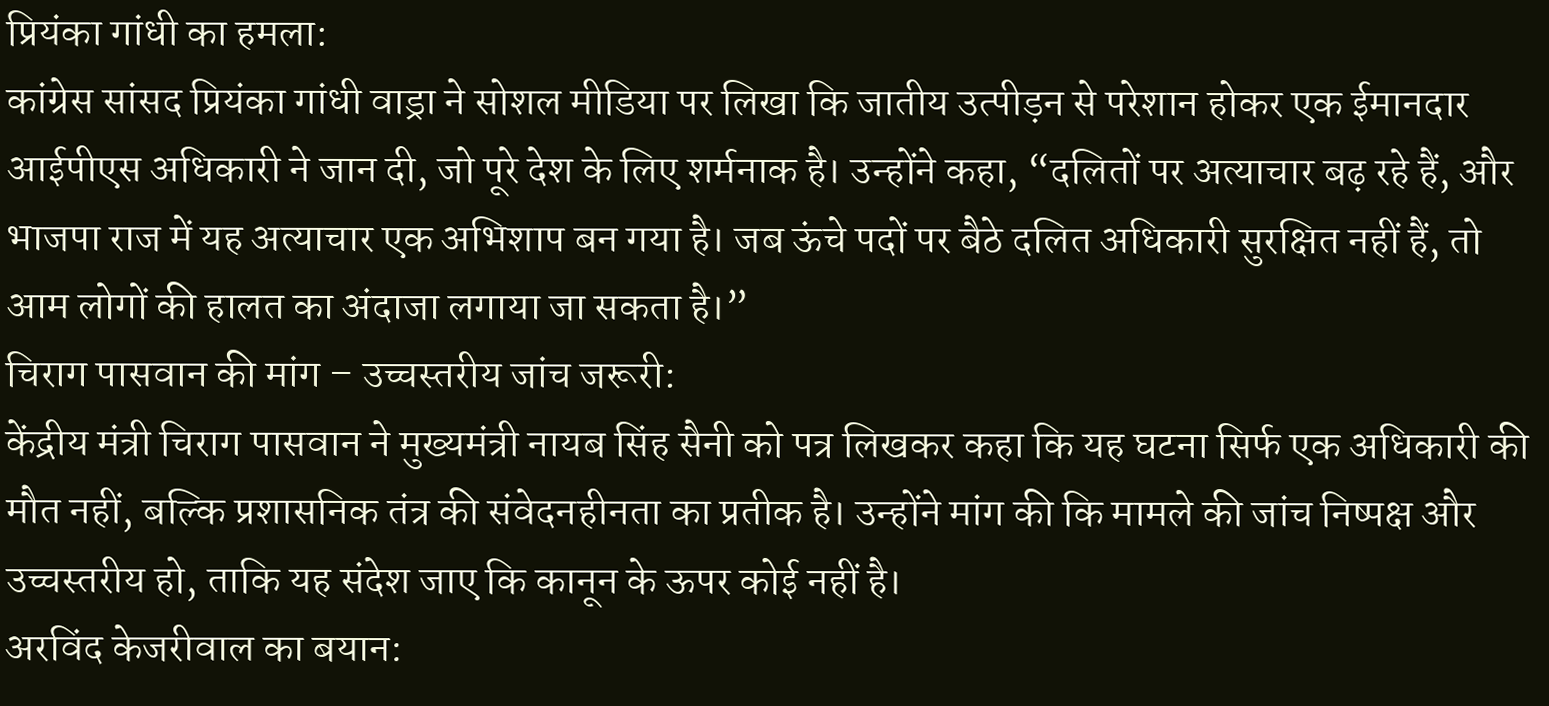प्रियंका गांधी का हमला:
कांग्रेस सांसद प्रियंका गांधी वाड्रा ने सोशल मीडिया पर लिखा कि जातीय उत्पीड़न से परेशान होकर एक ईमानदार आईपीएस अधिकारी ने जान दी, जो पूरे देश के लिए शर्मनाक है। उन्होंने कहा, “दलितों पर अत्याचार बढ़ रहे हैं, और भाजपा राज में यह अत्याचार एक अभिशाप बन गया है। जब ऊंचे पदों पर बैठे दलित अधिकारी सुरक्षित नहीं हैं, तो आम लोगों की हालत का अंदाजा लगाया जा सकता है।”
चिराग पासवान की मांग – उच्चस्तरीय जांच जरूरी:
केंद्रीय मंत्री चिराग पासवान ने मुख्यमंत्री नायब सिंह सैनी को पत्र लिखकर कहा कि यह घटना सिर्फ एक अधिकारी की मौत नहीं, बल्कि प्रशासनिक तंत्र की संवेदनहीनता का प्रतीक है। उन्होंने मांग की कि मामले की जांच निष्पक्ष और उच्चस्तरीय हो, ताकि यह संदेश जाए कि कानून के ऊपर कोई नहीं है।
अरविंद केजरीवाल का बयान: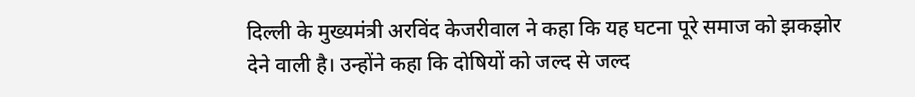दिल्ली के मुख्यमंत्री अरविंद केजरीवाल ने कहा कि यह घटना पूरे समाज को झकझोर देने वाली है। उन्होंने कहा कि दोषियों को जल्द से जल्द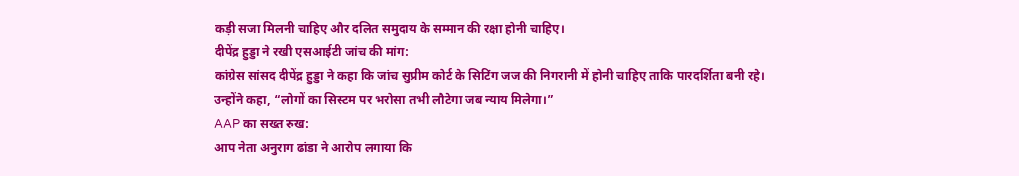कड़ी सजा मिलनी चाहिए और दलित समुदाय के सम्मान की रक्षा होनी चाहिए।
दीपेंद्र हुड्डा ने रखी एसआईटी जांच की मांग:
कांग्रेस सांसद दीपेंद्र हुड्डा ने कहा कि जांच सुप्रीम कोर्ट के सिटिंग जज की निगरानी में होनी चाहिए ताकि पारदर्शिता बनी रहे। उन्होंने कहा, “लोगों का सिस्टम पर भरोसा तभी लौटेगा जब न्याय मिलेगा।”
AAP का सख्त रुख:
आप नेता अनुराग ढांडा ने आरोप लगाया कि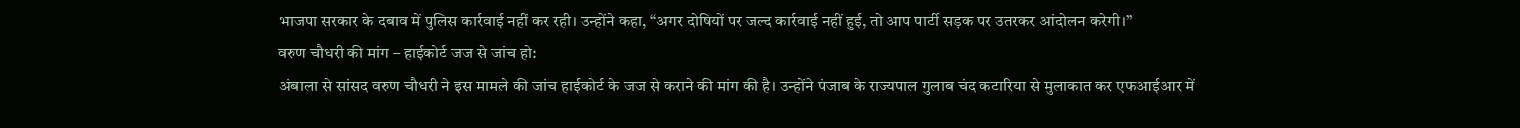भाजपा सरकार के दबाव में पुलिस कार्रवाई नहीं कर रही। उन्होंने कहा, “अगर दोषियों पर जल्द कार्रवाई नहीं हुई, तो आप पार्टी सड़क पर उतरकर आंदोलन करेगी।”
वरुण चौधरी की मांग – हाईकोर्ट जज से जांच हो:
अंबाला से सांसद वरुण चौधरी ने इस मामले की जांच हाईकोर्ट के जज से कराने की मांग की है। उन्होंने पंजाब के राज्यपाल गुलाब चंद कटारिया से मुलाकात कर एफआईआर में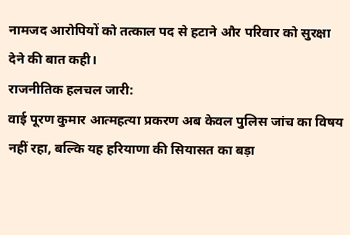नामजद आरोपियों को तत्काल पद से हटाने और परिवार को सुरक्षा देने की बात कही।
राजनीतिक हलचल जारी:
वाई पूरण कुमार आत्महत्या प्रकरण अब केवल पुलिस जांच का विषय नहीं रहा, बल्कि यह हरियाणा की सियासत का बड़ा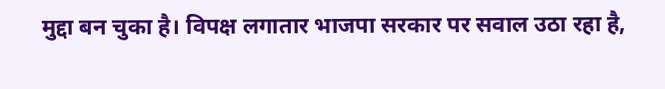मुद्दा बन चुका है। विपक्ष लगातार भाजपा सरकार पर सवाल उठा रहा है,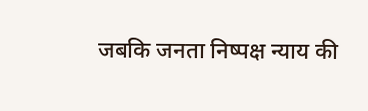जबकि जनता निष्पक्ष न्याय की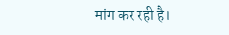मांग कर रही है।